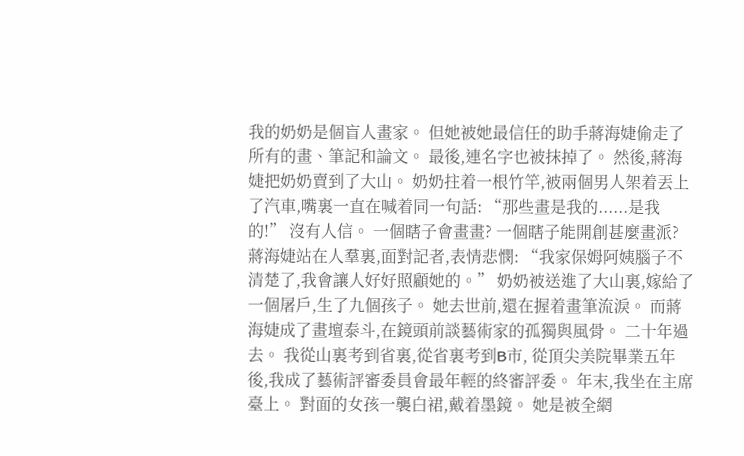我的奶奶是個盲人畫家。 但她被她最信任的助手蔣海婕偷走了所有的畫、筆記和論文。 最後,連名字也被抹掉了。 然後,蔣海婕把奶奶賣到了大山。 奶奶拄着一根竹竿,被兩個男人架着丟上了汽車,嘴裏一直在喊着同一句話: “那些畫是我的......是我的!” 沒有人信。 一個瞎子會畫畫? 一個瞎子能開創甚麼畫派? 蔣海婕站在人羣裏,面對記者,表情悲憫: “我家保姆阿姨腦子不清楚了,我會讓人好好照顧她的。” 奶奶被送進了大山裏,嫁給了一個屠戶,生了九個孩子。 她去世前,還在握着畫筆流淚。 而蔣海婕成了畫壇泰斗,在鏡頭前談藝術家的孤獨與風骨。 二十年過去。 我從山裏考到省裏,從省裏考到B市, 從頂尖美院畢業五年後,我成了藝術評審委員會最年輕的終審評委。 年末,我坐在主席臺上。 對面的女孩一襲白裙,戴着墨鏡。 她是被全網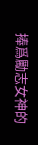捧爲勵志女神的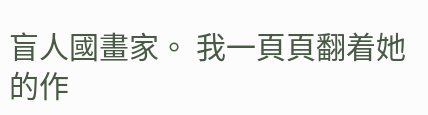盲人國畫家。 我一頁頁翻着她的作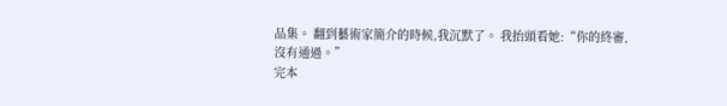品集。 翻到藝術家簡介的時候,我沉默了。 我抬頭看她:“你的終審,沒有通過。”
完本